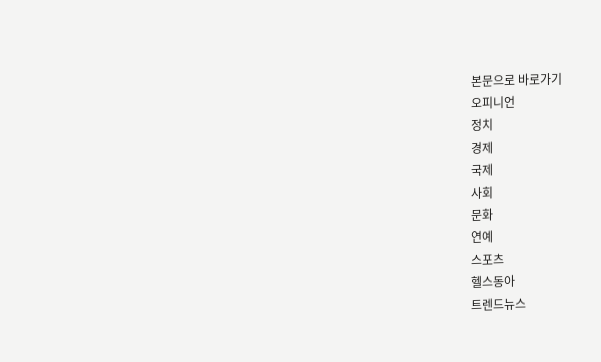본문으로 바로가기
오피니언
정치
경제
국제
사회
문화
연예
스포츠
헬스동아
트렌드뉴스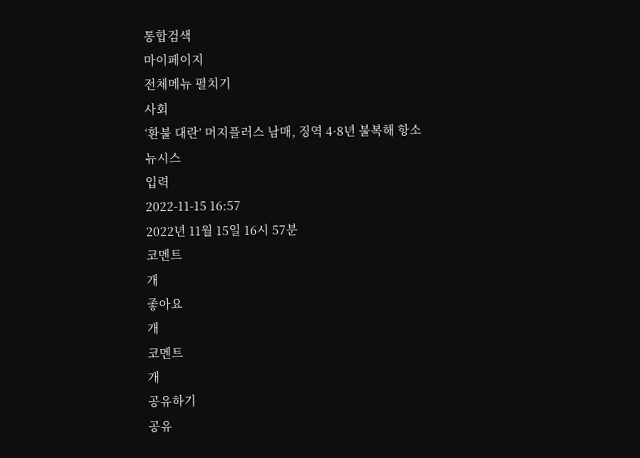통합검색
마이페이지
전체메뉴 펼치기
사회
‘환불 대란’ 머지플러스 남매, 징역 4·8년 불복해 항소
뉴시스
입력
2022-11-15 16:57
2022년 11월 15일 16시 57분
코멘트
개
좋아요
개
코멘트
개
공유하기
공유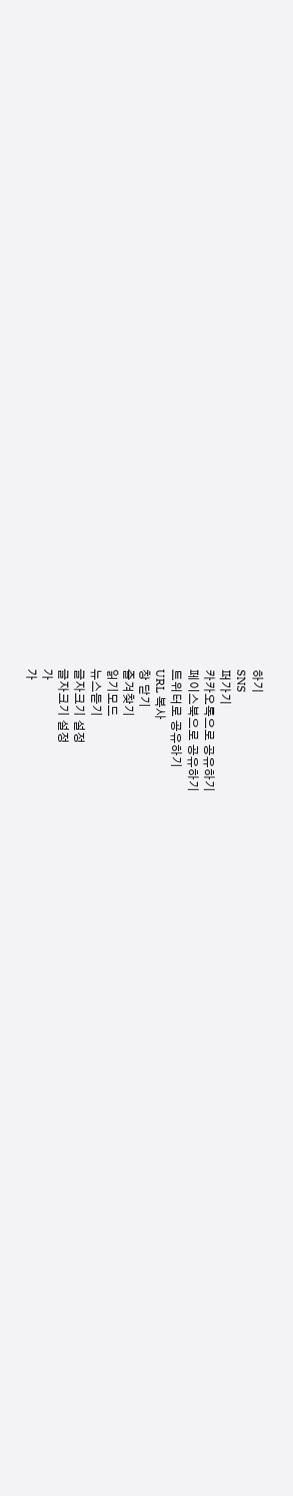하기
SNS
퍼가기
카카오톡으로 공유하기
페이스북으로 공유하기
트위터로 공유하기
URL 복사
창 닫기
즐겨찾기
읽기모드
뉴스듣기
글자크기 설정
글자크기 설정
가
가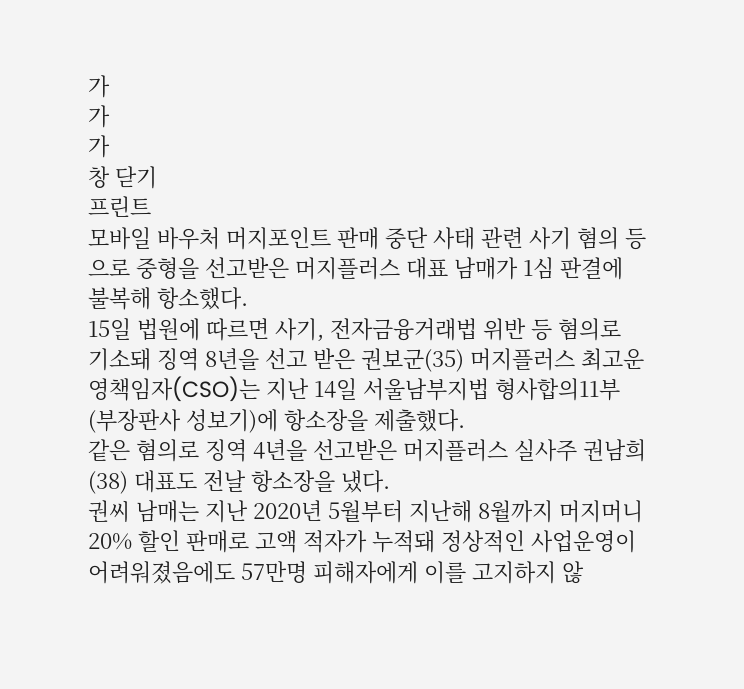가
가
가
창 닫기
프린트
모바일 바우처 머지포인트 판매 중단 사태 관련 사기 혐의 등으로 중형을 선고받은 머지플러스 대표 남매가 1심 판결에 불복해 항소했다.
15일 법원에 따르면 사기, 전자금융거래법 위반 등 혐의로 기소돼 징역 8년을 선고 받은 권보군(35) 머지플러스 최고운영책임자(CSO)는 지난 14일 서울남부지법 형사합의11부(부장판사 성보기)에 항소장을 제출했다.
같은 혐의로 징역 4년을 선고받은 머지플러스 실사주 권남희(38) 대표도 전날 항소장을 냈다.
권씨 남매는 지난 2020년 5월부터 지난해 8월까지 머지머니 20% 할인 판매로 고액 적자가 누적돼 정상적인 사업운영이 어려워졌음에도 57만명 피해자에게 이를 고지하지 않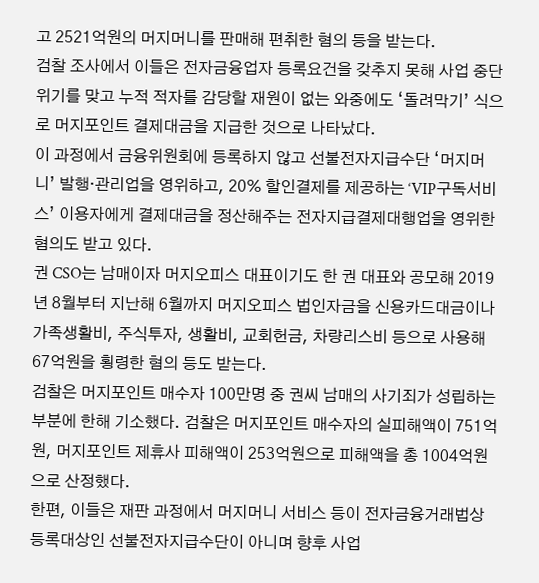고 2521억원의 머지머니를 판매해 편취한 혐의 등을 받는다.
검찰 조사에서 이들은 전자금융업자 등록요건을 갖추지 못해 사업 중단 위기를 맞고 누적 적자를 감당할 재원이 없는 와중에도 ‘돌려막기’ 식으로 머지포인트 결제대금을 지급한 것으로 나타났다.
이 과정에서 금융위원회에 등록하지 않고 선불전자지급수단 ‘머지머니’ 발행·관리업을 영위하고, 20% 할인결제를 제공하는 ‘VIP구독서비스’ 이용자에게 결제대금을 정산해주는 전자지급결제대행업을 영위한 혐의도 받고 있다.
권 CSO는 남매이자 머지오피스 대표이기도 한 권 대표와 공모해 2019년 8월부터 지난해 6월까지 머지오피스 법인자금을 신용카드대금이나 가족생활비, 주식투자, 생활비, 교회헌금, 차량리스비 등으로 사용해 67억원을 횡령한 혐의 등도 받는다.
검찰은 머지포인트 매수자 100만명 중 권씨 남매의 사기죄가 성립하는 부분에 한해 기소했다. 검찰은 머지포인트 매수자의 실피해액이 751억원, 머지포인트 제휴사 피해액이 253억원으로 피해액을 총 1004억원으로 산정했다.
한편, 이들은 재판 과정에서 머지머니 서비스 등이 전자금융거래법상 등록대상인 선불전자지급수단이 아니며 향후 사업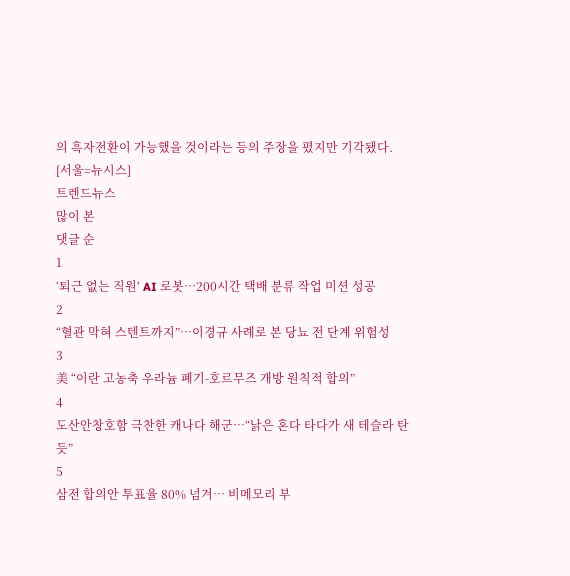의 흑자전환이 가능했을 것이라는 등의 주장을 폈지만 기각됐다.
[서울=뉴시스]
트렌드뉴스
많이 본
댓글 순
1
‘퇴근 없는 직원’ AI 로봇…200시간 택배 분류 작업 미션 성공
2
“혈관 막혀 스텐트까지”…이경규 사례로 본 당뇨 전 단계 위험성
3
美 “이란 고농축 우라늄 폐기-호르무즈 개방 원칙적 합의”
4
도산안창호함 극찬한 캐나다 해군…“낡은 혼다 타다가 새 테슬라 탄 듯”
5
삼전 합의안 투표율 80% 넘겨… 비메모리 부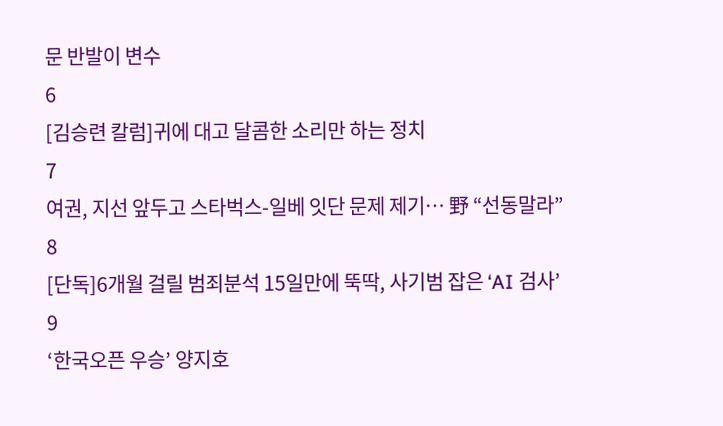문 반발이 변수
6
[김승련 칼럼]귀에 대고 달콤한 소리만 하는 정치
7
여권, 지선 앞두고 스타벅스-일베 잇단 문제 제기… 野 “선동말라”
8
[단독]6개월 걸릴 범죄분석 15일만에 뚝딱, 사기범 잡은 ‘AI 검사’
9
‘한국오픈 우승’ 양지호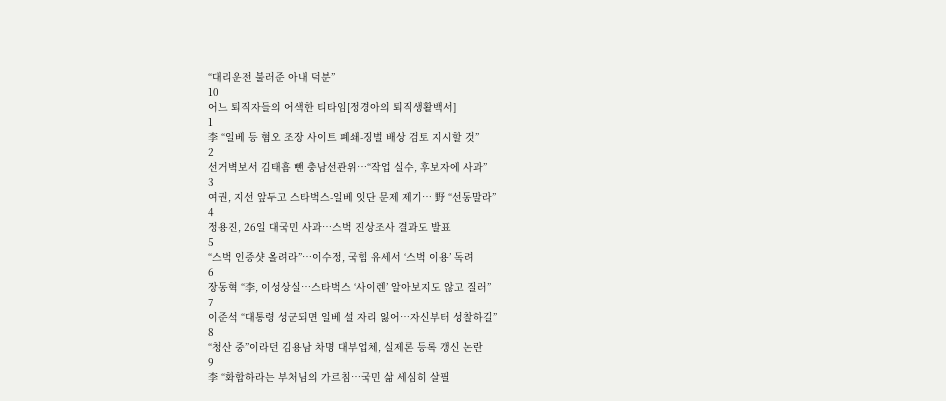“대리운전 불러준 아내 덕분”
10
어느 퇴직자들의 어색한 티타임[정경아의 퇴직생활백서]
1
李 “일베 등 혐오 조장 사이트 폐쇄-징벌 배상 검토 지시할 것”
2
선거벽보서 김태흠 뺀 충남선관위…“작업 실수, 후보자에 사과”
3
여권, 지선 앞두고 스타벅스-일베 잇단 문제 제기… 野 “선동말라”
4
정용진, 26일 대국민 사과…스벅 진상조사 결과도 발표
5
“스벅 인증샷 올려라”…이수정, 국힘 유세서 ‘스벅 이용’ 독려
6
장동혁 “李, 이성상실…스타벅스 ‘사이렌’ 알아보지도 않고 질러”
7
이준석 “대통령 성군되면 일베 설 자리 잃어…자신부터 성찰하길”
8
“청산 중”이라던 김용남 차명 대부업체, 실제론 등록 갱신 논란
9
李 “화합하라는 부처님의 가르침…국민 삶 세심히 살필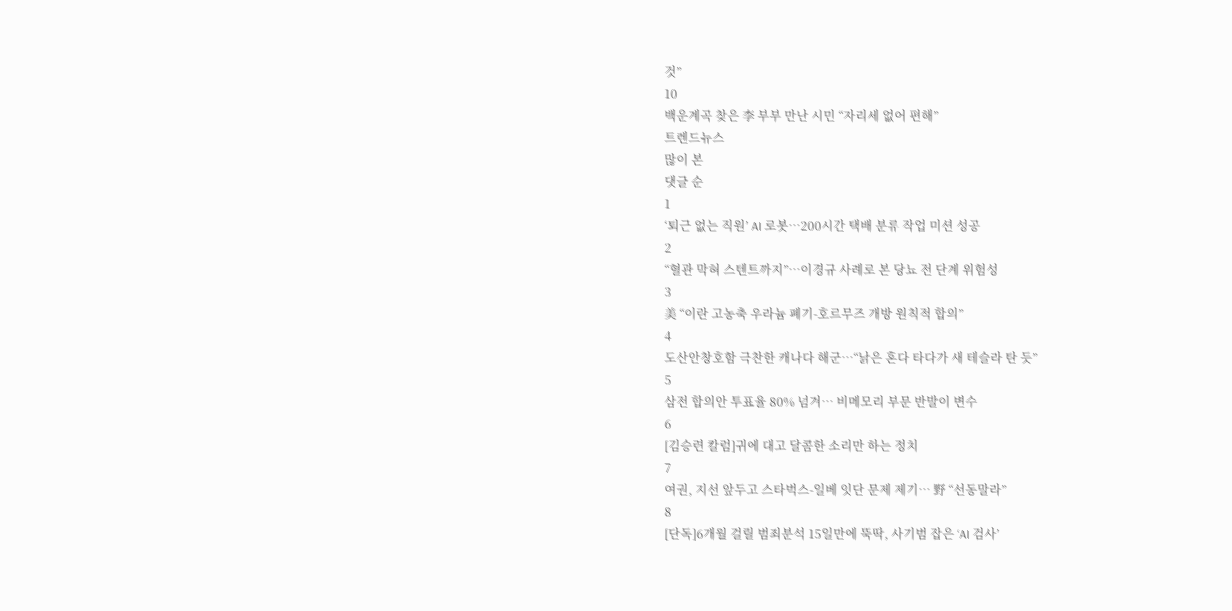것”
10
백운계곡 찾은 李 부부 만난 시민 “자리세 없어 편해”
트렌드뉴스
많이 본
댓글 순
1
‘퇴근 없는 직원’ AI 로봇…200시간 택배 분류 작업 미션 성공
2
“혈관 막혀 스텐트까지”…이경규 사례로 본 당뇨 전 단계 위험성
3
美 “이란 고농축 우라늄 폐기-호르무즈 개방 원칙적 합의”
4
도산안창호함 극찬한 캐나다 해군…“낡은 혼다 타다가 새 테슬라 탄 듯”
5
삼전 합의안 투표율 80% 넘겨… 비메모리 부문 반발이 변수
6
[김승련 칼럼]귀에 대고 달콤한 소리만 하는 정치
7
여권, 지선 앞두고 스타벅스-일베 잇단 문제 제기… 野 “선동말라”
8
[단독]6개월 걸릴 범죄분석 15일만에 뚝딱, 사기범 잡은 ‘AI 검사’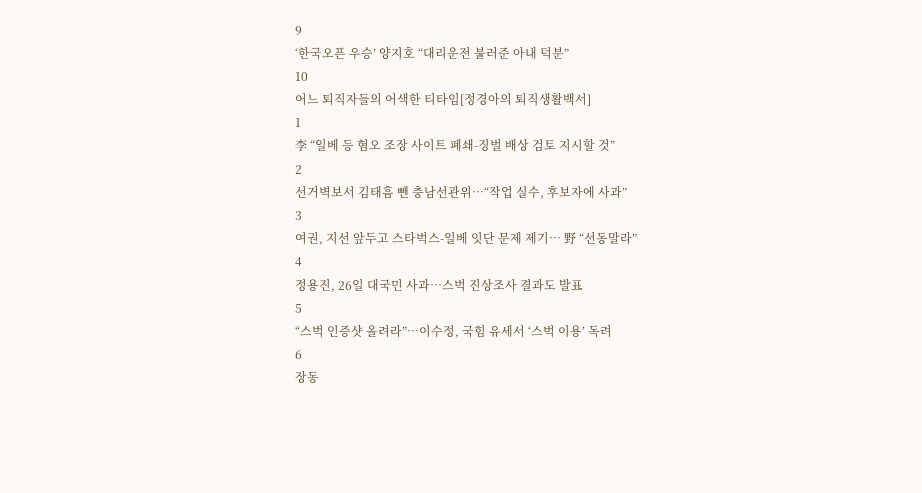9
‘한국오픈 우승’ 양지호 “대리운전 불러준 아내 덕분”
10
어느 퇴직자들의 어색한 티타임[정경아의 퇴직생활백서]
1
李 “일베 등 혐오 조장 사이트 폐쇄-징벌 배상 검토 지시할 것”
2
선거벽보서 김태흠 뺀 충남선관위…“작업 실수, 후보자에 사과”
3
여권, 지선 앞두고 스타벅스-일베 잇단 문제 제기… 野 “선동말라”
4
정용진, 26일 대국민 사과…스벅 진상조사 결과도 발표
5
“스벅 인증샷 올려라”…이수정, 국힘 유세서 ‘스벅 이용’ 독려
6
장동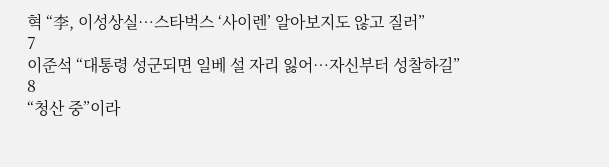혁 “李, 이성상실…스타벅스 ‘사이렌’ 알아보지도 않고 질러”
7
이준석 “대통령 성군되면 일베 설 자리 잃어…자신부터 성찰하길”
8
“청산 중”이라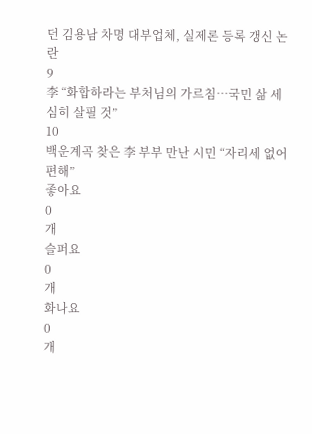던 김용남 차명 대부업체, 실제론 등록 갱신 논란
9
李 “화합하라는 부처님의 가르침…국민 삶 세심히 살필 것”
10
백운계곡 찾은 李 부부 만난 시민 “자리세 없어 편해”
좋아요
0
개
슬퍼요
0
개
화나요
0
개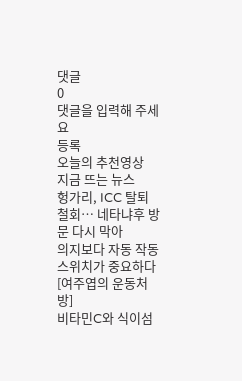댓글
0
댓글을 입력해 주세요
등록
오늘의 추천영상
지금 뜨는 뉴스
헝가리, ICC 탈퇴 철회… 네타냐후 방문 다시 막아
의지보다 자동 작동 스위치가 중요하다[여주엽의 운동처방]
비타민C와 식이섬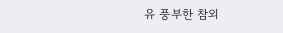유 풍부한 참외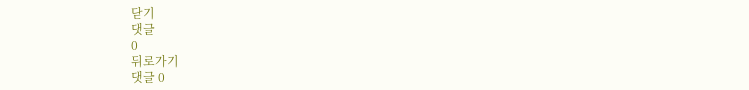닫기
댓글
0
뒤로가기
댓글 0